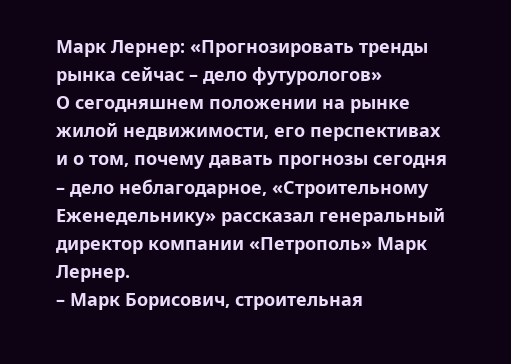Марк Лернер: «Прогнозировать тренды рынка сейчас – дело футурологов»
О сегодняшнем положении на рынке жилой недвижимости, его перспективах и о том, почему давать прогнозы сегодня – дело неблагодарное, «Строительному Еженедельнику» рассказал генеральный директор компании «Петрополь» Марк Лернер.
– Марк Борисович, строительная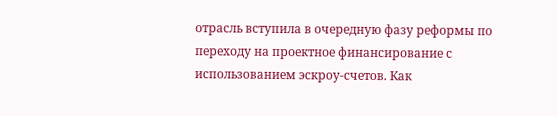отрасль вступила в очередную фазу реформы по переходу на проектное финансирование с использованием эскроу-счетов. Как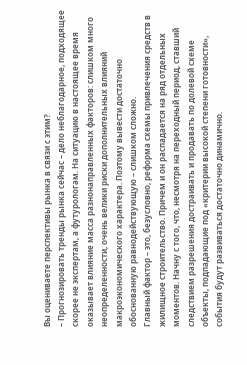Вы оцениваете перспективы рынка в связи с этим?
– Прогнозировать тренды рынка сейчас – дело неблагодарное, подходящее скорее не экспертам, а футурологам. На ситуацию в настоящее время оказывает влияние масса разнонаправленных факторов: слишком много неопределенности, очень велики риски дополнительных влияний макроэкономического характера. Поэтому вывести достаточно обоснованную равнодействующую – слишком сложно.
Главный фактор – это, безусловно, реформа схемы привлечения средств в жилищное строительство. Причем и он распадается на ряд отдельных моментов. Начну с того, что, несмотря на переходный период, ставший следствием разрешения достраивать и продавать по долевой схеме объекты, подпадающие под «критерии высокой степени готовности», события будут развиваться достаточно динамично.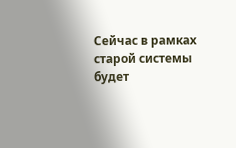Сейчас в рамках старой системы будет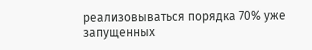реализовываться порядка 70% уже запущенных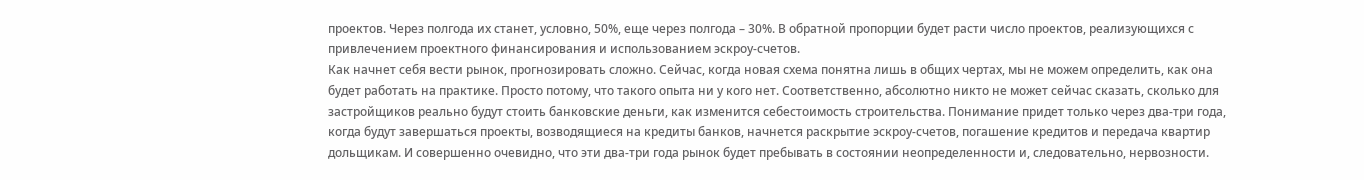проектов. Через полгода их станет, условно, 50%, еще через полгода – 30%. В обратной пропорции будет расти число проектов, реализующихся с привлечением проектного финансирования и использованием эскроу-счетов.
Как начнет себя вести рынок, прогнозировать сложно. Сейчас, когда новая схема понятна лишь в общих чертах, мы не можем определить, как она будет работать на практике. Просто потому, что такого опыта ни у кого нет. Соответственно, абсолютно никто не может сейчас сказать, сколько для застройщиков реально будут стоить банковские деньги, как изменится себестоимость строительства. Понимание придет только через два-три года, когда будут завершаться проекты, возводящиеся на кредиты банков, начнется раскрытие эскроу-счетов, погашение кредитов и передача квартир дольщикам. И совершенно очевидно, что эти два-три года рынок будет пребывать в состоянии неопределенности и, следовательно, нервозности.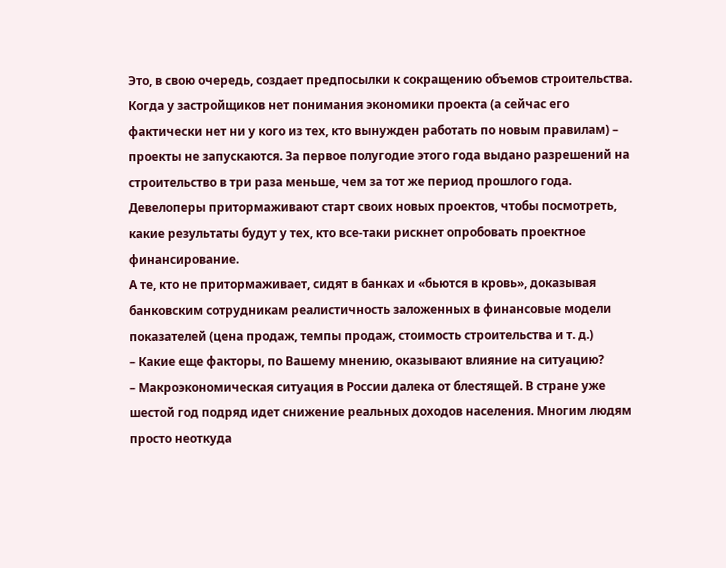Это, в свою очередь, создает предпосылки к сокращению объемов строительства. Когда у застройщиков нет понимания экономики проекта (а сейчас его фактически нет ни у кого из тех, кто вынужден работать по новым правилам) – проекты не запускаются. За первое полугодие этого года выдано разрешений на строительство в три раза меньше, чем за тот же период прошлого года. Девелоперы притормаживают старт своих новых проектов, чтобы посмотреть, какие результаты будут у тех, кто все-таки рискнет опробовать проектное финансирование.
А те, кто не притормаживает, сидят в банках и «бьются в кровь», доказывая банковским сотрудникам реалистичность заложенных в финансовые модели показателей (цена продаж, темпы продаж, стоимость строительства и т. д.)
– Какие еще факторы, по Вашему мнению, оказывают влияние на ситуацию?
– Макроэкономическая ситуация в России далека от блестящей. В стране уже шестой год подряд идет снижение реальных доходов населения. Многим людям просто неоткуда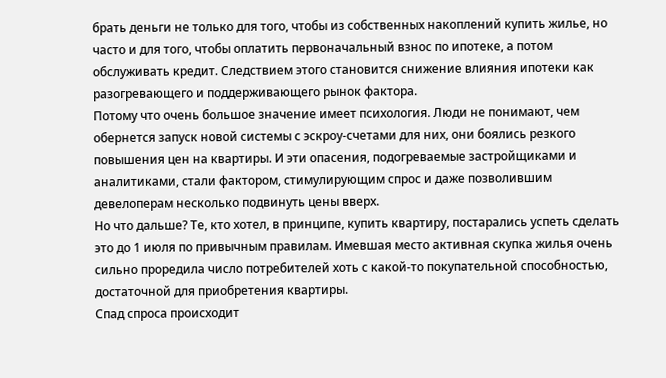брать деньги не только для того, чтобы из собственных накоплений купить жилье, но часто и для того, чтобы оплатить первоначальный взнос по ипотеке, а потом обслуживать кредит. Следствием этого становится снижение влияния ипотеки как разогревающего и поддерживающего рынок фактора.
Потому что очень большое значение имеет психология. Люди не понимают, чем обернется запуск новой системы с эскроу-счетами для них, они боялись резкого повышения цен на квартиры. И эти опасения, подогреваемые застройщиками и аналитиками, стали фактором, стимулирующим спрос и даже позволившим девелоперам несколько подвинуть цены вверх.
Но что дальше? Те, кто хотел, в принципе, купить квартиру, постарались успеть сделать это до 1 июля по привычным правилам. Имевшая место активная скупка жилья очень сильно проредила число потребителей хоть с какой-то покупательной способностью, достаточной для приобретения квартиры.
Спад спроса происходит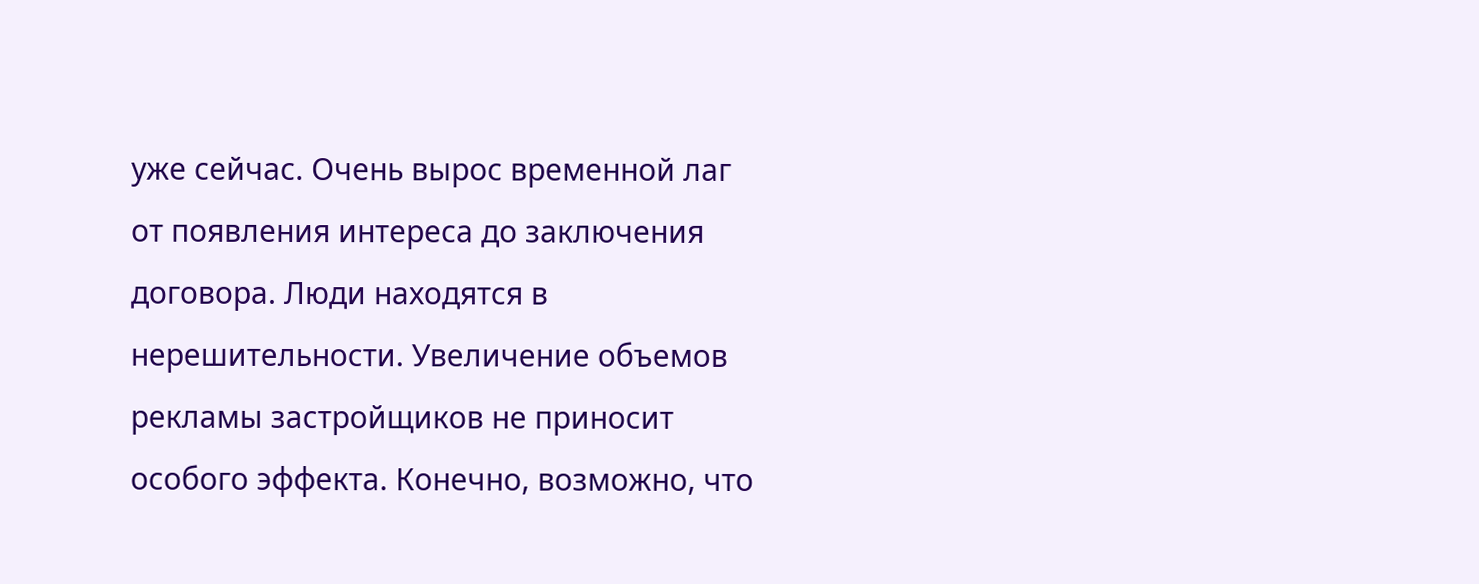уже сейчас. Очень вырос временной лаг от появления интереса до заключения договора. Люди находятся в нерешительности. Увеличение объемов рекламы застройщиков не приносит особого эффекта. Конечно, возможно, что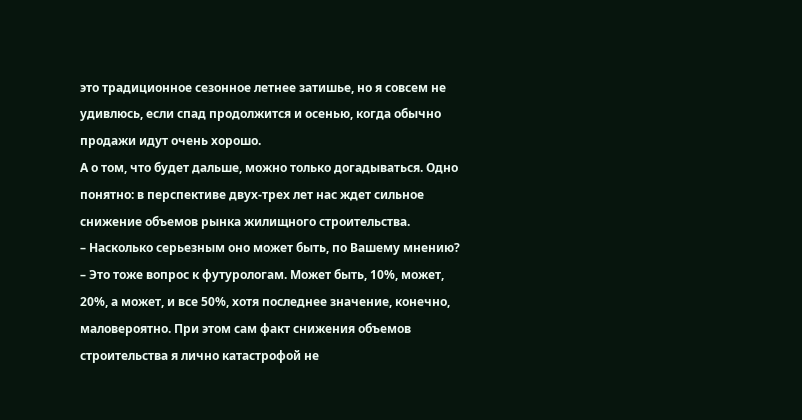это традиционное сезонное летнее затишье, но я совсем не удивлюсь, если спад продолжится и осенью, когда обычно продажи идут очень хорошо.
А о том, что будет дальше, можно только догадываться. Одно понятно: в перспективе двух-трех лет нас ждет сильное снижение объемов рынка жилищного строительства.
– Насколько серьезным оно может быть, по Вашему мнению?
– Это тоже вопрос к футурологам. Может быть, 10%, может, 20%, а может, и все 50%, хотя последнее значение, конечно, маловероятно. При этом сам факт снижения объемов строительства я лично катастрофой не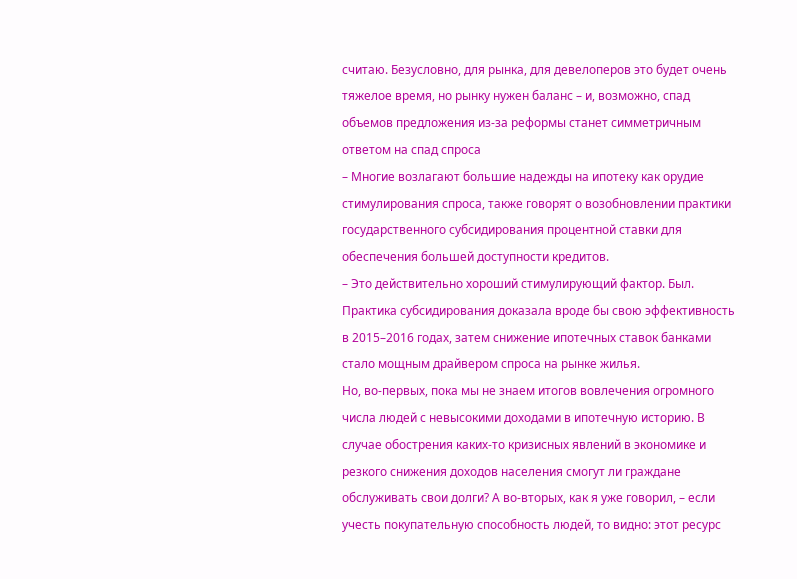считаю. Безусловно, для рынка, для девелоперов это будет очень тяжелое время, но рынку нужен баланс – и, возможно, спад объемов предложения из-за реформы станет симметричным ответом на спад спроса
– Многие возлагают большие надежды на ипотеку как орудие стимулирования спроса, также говорят о возобновлении практики государственного субсидирования процентной ставки для обеспечения большей доступности кредитов.
– Это действительно хороший стимулирующий фактор. Был. Практика субсидирования доказала вроде бы свою эффективность в 2015–2016 годах, затем снижение ипотечных ставок банками стало мощным драйвером спроса на рынке жилья.
Но, во-первых, пока мы не знаем итогов вовлечения огромного числа людей с невысокими доходами в ипотечную историю. В случае обострения каких-то кризисных явлений в экономике и резкого снижения доходов населения смогут ли граждане обслуживать свои долги? А во-вторых, как я уже говорил, – если учесть покупательную способность людей, то видно: этот ресурс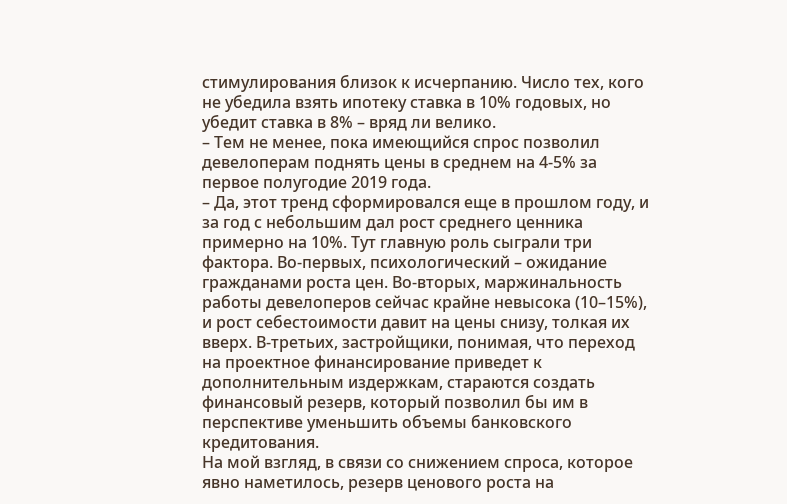стимулирования близок к исчерпанию. Число тех, кого не убедила взять ипотеку ставка в 10% годовых, но убедит ставка в 8% – вряд ли велико.
– Тем не менее, пока имеющийся спрос позволил девелоперам поднять цены в среднем на 4-5% за первое полугодие 2019 года.
– Да, этот тренд сформировался еще в прошлом году, и за год с небольшим дал рост среднего ценника примерно на 10%. Тут главную роль сыграли три фактора. Во-первых, психологический – ожидание гражданами роста цен. Во-вторых, маржинальность работы девелоперов сейчас крайне невысока (10–15%), и рост себестоимости давит на цены снизу, толкая их вверх. В-третьих, застройщики, понимая, что переход на проектное финансирование приведет к дополнительным издержкам, стараются создать финансовый резерв, который позволил бы им в перспективе уменьшить объемы банковского кредитования.
На мой взгляд, в связи со снижением спроса, которое явно наметилось, резерв ценового роста на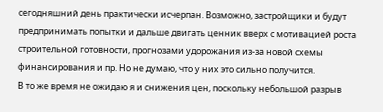сегодняшний день практически исчерпан. Возможно, застройщики и будут предпринимать попытки и дальше двигать ценник вверх с мотивацией роста строительной готовности, прогнозами удорожания из-за новой схемы финансирования и пр. Но не думаю, что у них это сильно получится.
В то же время не ожидаю я и снижения цен, поскольку небольшой разрыв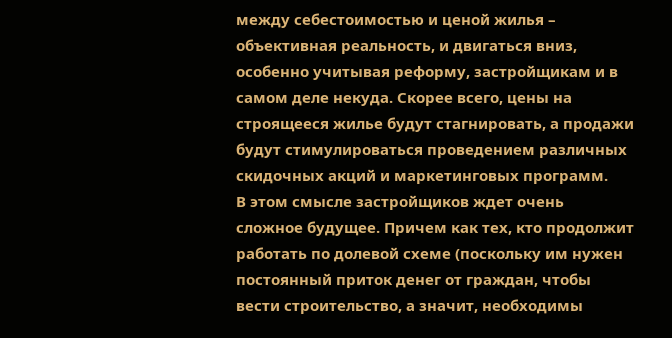между себестоимостью и ценой жилья – объективная реальность, и двигаться вниз, особенно учитывая реформу, застройщикам и в самом деле некуда. Скорее всего, цены на строящееся жилье будут стагнировать, а продажи будут стимулироваться проведением различных скидочных акций и маркетинговых программ.
В этом смысле застройщиков ждет очень сложное будущее. Причем как тех, кто продолжит работать по долевой схеме (поскольку им нужен постоянный приток денег от граждан, чтобы вести строительство, а значит, необходимы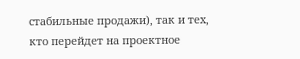стабильные продажи), так и тех, кто перейдет на проектное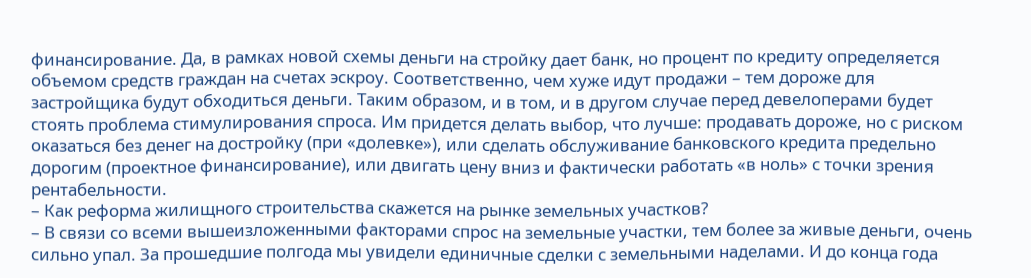финансирование. Да, в рамках новой схемы деньги на стройку дает банк, но процент по кредиту определяется объемом средств граждан на счетах эскроу. Соответственно, чем хуже идут продажи – тем дороже для застройщика будут обходиться деньги. Таким образом, и в том, и в другом случае перед девелоперами будет стоять проблема стимулирования спроса. Им придется делать выбор, что лучше: продавать дороже, но с риском оказаться без денег на достройку (при «долевке»), или сделать обслуживание банковского кредита предельно дорогим (проектное финансирование), или двигать цену вниз и фактически работать «в ноль» с точки зрения рентабельности.
– Как реформа жилищного строительства скажется на рынке земельных участков?
– В связи со всеми вышеизложенными факторами спрос на земельные участки, тем более за живые деньги, очень сильно упал. За прошедшие полгода мы увидели единичные сделки с земельными наделами. И до конца года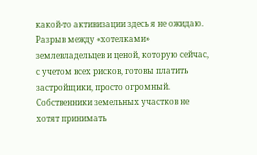какой-то активизации здесь я не ожидаю.
Разрыв между «хотелками» землевладельцев и ценой, которую сейчас, с учетом всех рисков, готовы платить застройщики, просто огромный. Собственники земельных участков не хотят принимать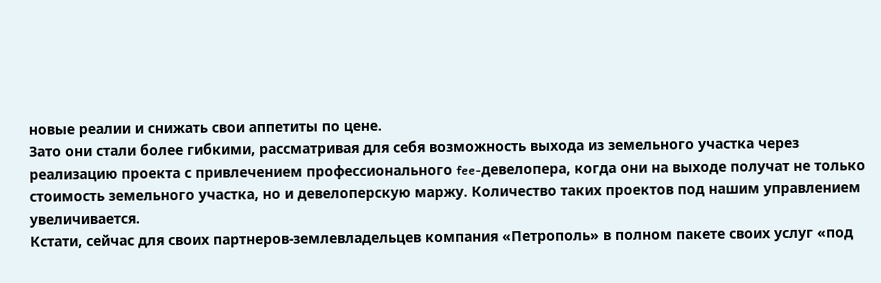новые реалии и снижать свои аппетиты по цене.
Зато они стали более гибкими, рассматривая для себя возможность выхода из земельного участка через реализацию проекта с привлечением профессионального fee-девелопера, когда они на выходе получат не только стоимость земельного участка, но и девелоперскую маржу. Количество таких проектов под нашим управлением увеличивается.
Кстати, сейчас для своих партнеров-землевладельцев компания «Петрополь» в полном пакете своих услуг «под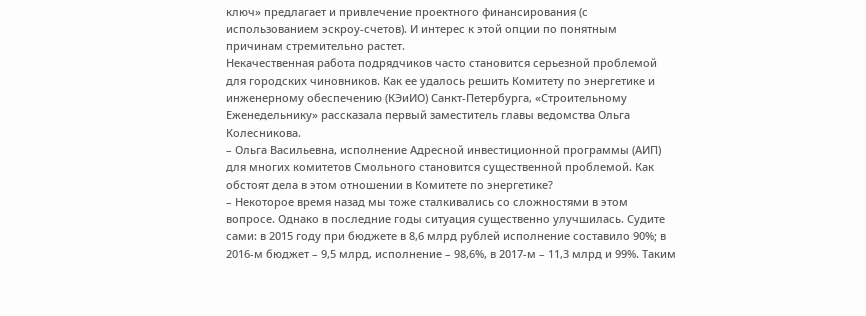ключ» предлагает и привлечение проектного финансирования (с использованием эскроу-счетов). И интерес к этой опции по понятным причинам стремительно растет.
Некачественная работа подрядчиков часто становится серьезной проблемой для городских чиновников. Как ее удалось решить Комитету по энергетике и инженерному обеспечению (КЭиИО) Санкт-Петербурга, «Строительному Еженедельнику» рассказала первый заместитель главы ведомства Ольга Колесникова.
– Ольга Васильевна, исполнение Адресной инвестиционной программы (АИП) для многих комитетов Смольного становится существенной проблемой. Как обстоят дела в этом отношении в Комитете по энергетике?
– Некоторое время назад мы тоже сталкивались со сложностями в этом вопросе. Однако в последние годы ситуация существенно улучшилась. Судите сами: в 2015 году при бюджете в 8,6 млрд рублей исполнение составило 90%; в 2016-м бюджет – 9,5 млрд, исполнение – 98,6%, в 2017-м – 11,3 млрд и 99%. Таким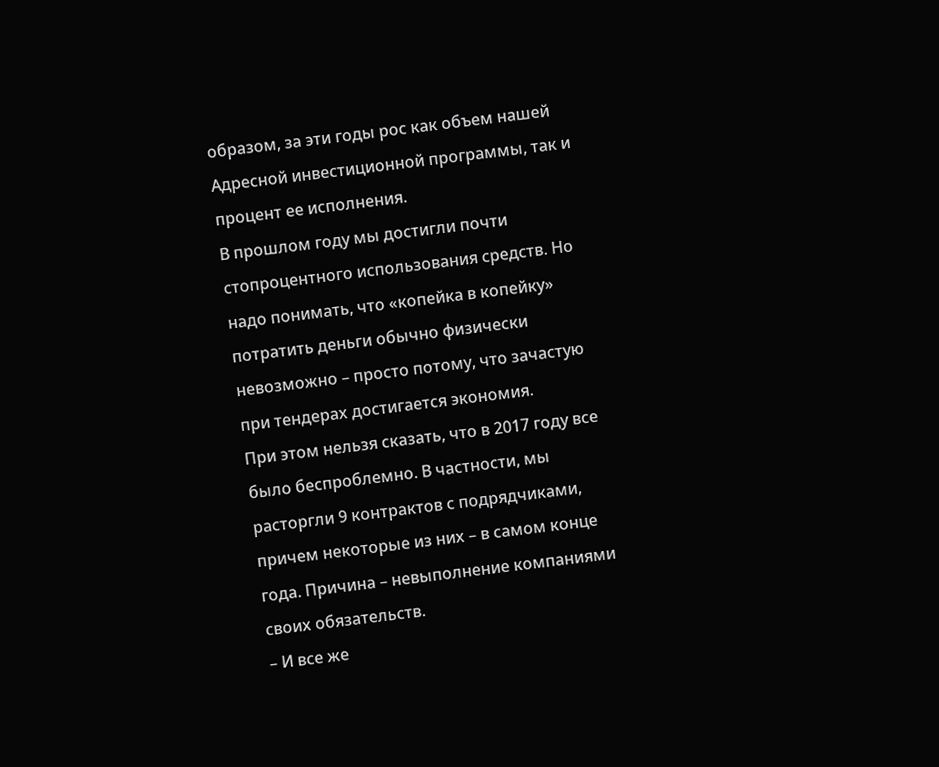образом, за эти годы рос как объем нашей Адресной инвестиционной программы, так и процент ее исполнения.
В прошлом году мы достигли почти стопроцентного использования средств. Но надо понимать, что «копейка в копейку» потратить деньги обычно физически невозможно – просто потому, что зачастую при тендерах достигается экономия.
При этом нельзя сказать, что в 2017 году все было беспроблемно. В частности, мы расторгли 9 контрактов с подрядчиками, причем некоторые из них – в самом конце года. Причина – невыполнение компаниями своих обязательств.
– И все же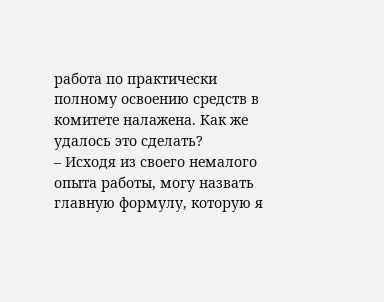работа по практически полному освоению средств в комитете налажена. Как же удалось это сделать?
– Исходя из своего немалого опыта работы, могу назвать главную формулу, которую я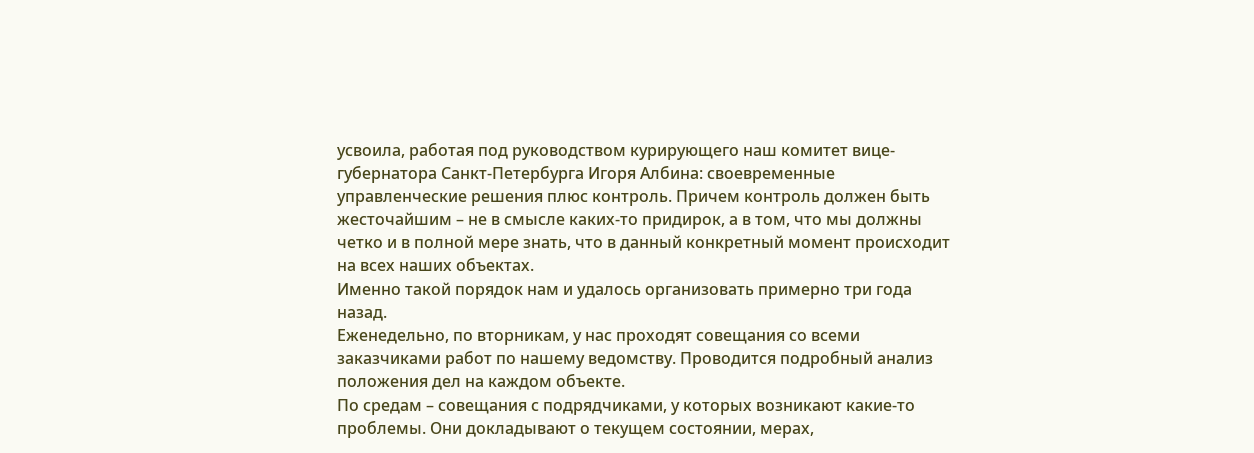усвоила, работая под руководством курирующего наш комитет вице-губернатора Санкт-Петербурга Игоря Албина: своевременные управленческие решения плюс контроль. Причем контроль должен быть жесточайшим – не в смысле каких-то придирок, а в том, что мы должны четко и в полной мере знать, что в данный конкретный момент происходит на всех наших объектах.
Именно такой порядок нам и удалось организовать примерно три года назад.
Еженедельно, по вторникам, у нас проходят совещания со всеми заказчиками работ по нашему ведомству. Проводится подробный анализ положения дел на каждом объекте.
По средам – совещания с подрядчиками, у которых возникают какие-то проблемы. Они докладывают о текущем состоянии, мерах,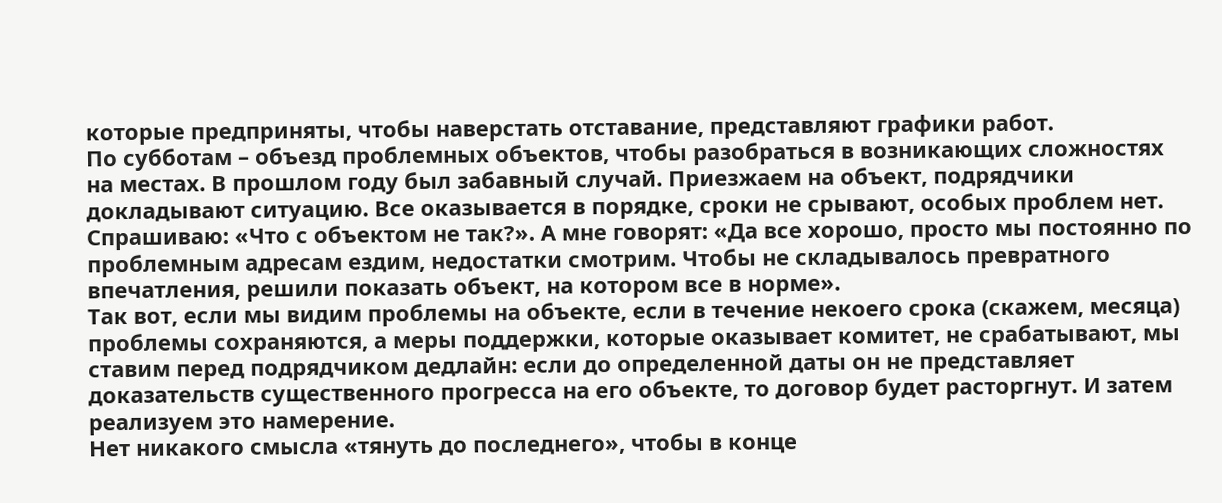которые предприняты, чтобы наверстать отставание, представляют графики работ.
По субботам – объезд проблемных объектов, чтобы разобраться в возникающих сложностях на местах. В прошлом году был забавный случай. Приезжаем на объект, подрядчики докладывают ситуацию. Все оказывается в порядке, сроки не срывают, особых проблем нет. Спрашиваю: «Что с объектом не так?». А мне говорят: «Да все хорошо, просто мы постоянно по проблемным адресам ездим, недостатки смотрим. Чтобы не складывалось превратного впечатления, решили показать объект, на котором все в норме».
Так вот, если мы видим проблемы на объекте, если в течение некоего срока (скажем, месяца) проблемы сохраняются, а меры поддержки, которые оказывает комитет, не срабатывают, мы ставим перед подрядчиком дедлайн: если до определенной даты он не представляет доказательств существенного прогресса на его объекте, то договор будет расторгнут. И затем реализуем это намерение.
Нет никакого смысла «тянуть до последнего», чтобы в конце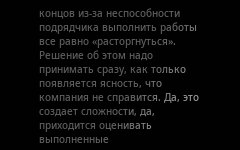концов из-за неспособности подрядчика выполнить работы все равно «расторгнуться». Решение об этом надо принимать сразу, как только появляется ясность, что компания не справится. Да, это создает сложности, да, приходится оценивать выполненные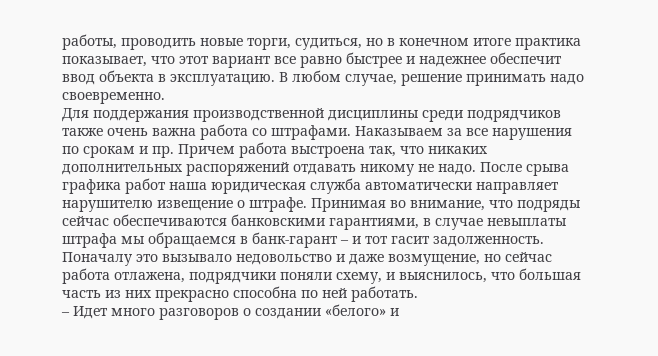работы, проводить новые торги, судиться, но в конечном итоге практика показывает, что этот вариант все равно быстрее и надежнее обеспечит ввод объекта в эксплуатацию. В любом случае, решение принимать надо своевременно.
Для поддержания производственной дисциплины среди подрядчиков также очень важна работа со штрафами. Наказываем за все нарушения по срокам и пр. Причем работа выстроена так, что никаких дополнительных распоряжений отдавать никому не надо. После срыва графика работ наша юридическая служба автоматически направляет нарушителю извещение о штрафе. Принимая во внимание, что подряды сейчас обеспечиваются банковскими гарантиями, в случае невыплаты штрафа мы обращаемся в банк-гарант – и тот гасит задолженность. Поначалу это вызывало недовольство и даже возмущение, но сейчас работа отлажена, подрядчики поняли схему, и выяснилось, что большая часть из них прекрасно способна по ней работать.
– Идет много разговоров о создании «белого» и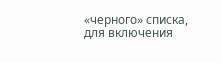«черного» списка, для включения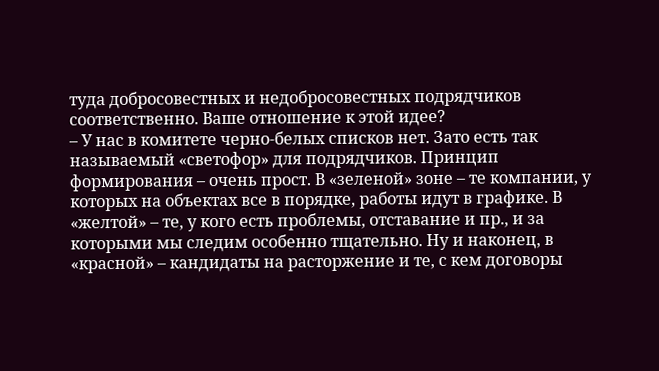туда добросовестных и недобросовестных подрядчиков соответственно. Ваше отношение к этой идее?
– У нас в комитете черно-белых списков нет. Зато есть так называемый «светофор» для подрядчиков. Принцип формирования – очень прост. В «зеленой» зоне – те компании, у которых на объектах все в порядке, работы идут в графике. В «желтой» – те, у кого есть проблемы, отставание и пр., и за которыми мы следим особенно тщательно. Ну и наконец, в «красной» – кандидаты на расторжение и те, с кем договоры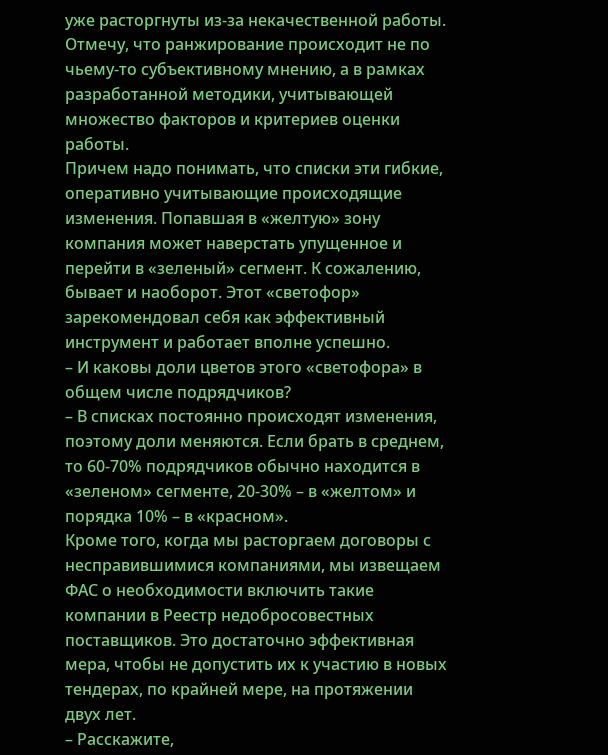уже расторгнуты из-за некачественной работы. Отмечу, что ранжирование происходит не по чьему-то субъективному мнению, а в рамках разработанной методики, учитывающей множество факторов и критериев оценки работы.
Причем надо понимать, что списки эти гибкие, оперативно учитывающие происходящие изменения. Попавшая в «желтую» зону компания может наверстать упущенное и перейти в «зеленый» сегмент. К сожалению, бывает и наоборот. Этот «светофор» зарекомендовал себя как эффективный инструмент и работает вполне успешно.
– И каковы доли цветов этого «светофора» в общем числе подрядчиков?
– В списках постоянно происходят изменения, поэтому доли меняются. Если брать в среднем, то 60-70% подрядчиков обычно находится в «зеленом» сегменте, 20-30% – в «желтом» и порядка 10% – в «красном».
Кроме того, когда мы расторгаем договоры с несправившимися компаниями, мы извещаем ФАС о необходимости включить такие компании в Реестр недобросовестных поставщиков. Это достаточно эффективная мера, чтобы не допустить их к участию в новых тендерах, по крайней мере, на протяжении двух лет.
– Расскажите,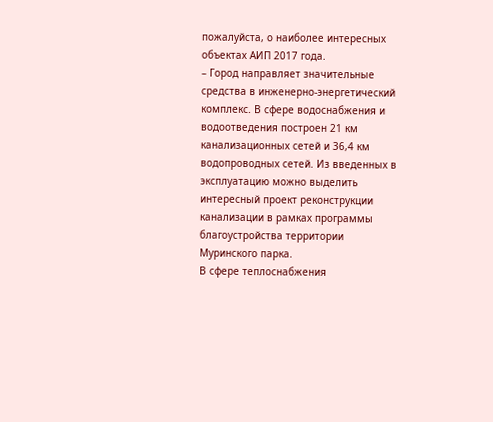пожалуйста, о наиболее интересных объектах АИП 2017 года.
– Город направляет значительные средства в инженерно-энергетический комплекс. В сфере водоснабжения и водоотведения построен 21 км канализационных сетей и 36,4 км водопроводных сетей. Из введенных в эксплуатацию можно выделить интересный проект реконструкции канализации в рамках программы благоустройства территории Муринского парка.
В сфере теплоснабжения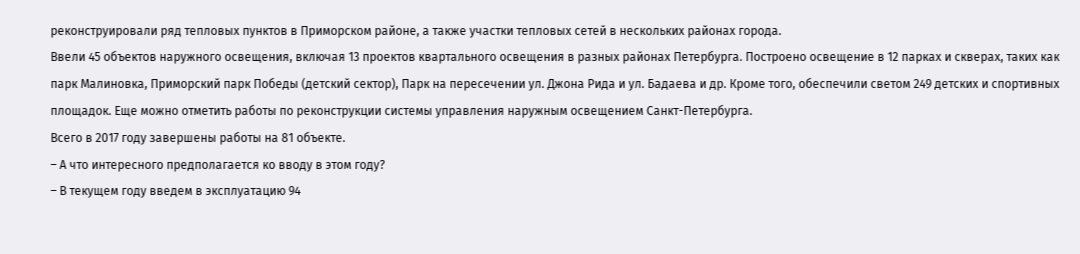реконструировали ряд тепловых пунктов в Приморском районе, а также участки тепловых сетей в нескольких районах города.
Ввели 45 объектов наружного освещения, включая 13 проектов квартального освещения в разных районах Петербурга. Построено освещение в 12 парках и скверах, таких как парк Малиновка, Приморский парк Победы (детский сектор), Парк на пересечении ул. Джона Рида и ул. Бадаева и др. Кроме того, обеспечили светом 249 детских и спортивных площадок. Еще можно отметить работы по реконструкции системы управления наружным освещением Санкт-Петербурга.
Всего в 2017 году завершены работы на 81 объекте.
– А что интересного предполагается ко вводу в этом году?
– В текущем году введем в эксплуатацию 94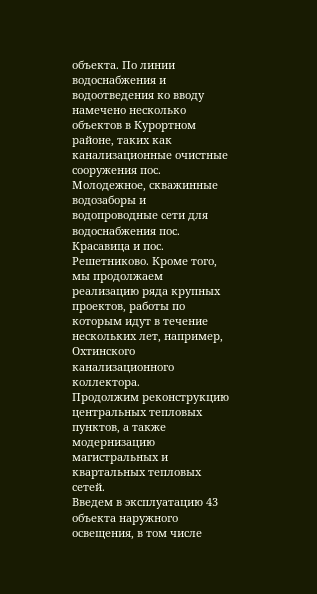объекта. По линии водоснабжения и водоотведения ко вводу намечено несколько объектов в Курортном районе, таких как канализационные очистные сооружения пос. Молодежное, скважинные водозаборы и водопроводные сети для водоснабжения пос. Красавица и пос. Решетниково. Кроме того, мы продолжаем реализацию ряда крупных проектов, работы по которым идут в течение нескольких лет, например, Охтинского канализационного коллектора.
Продолжим реконструкцию центральных тепловых пунктов, а также модернизацию магистральных и квартальных тепловых сетей.
Введем в эксплуатацию 43 объекта наружного освещения, в том числе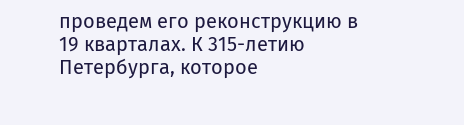проведем его реконструкцию в 19 кварталах. К 315-летию Петербурга, которое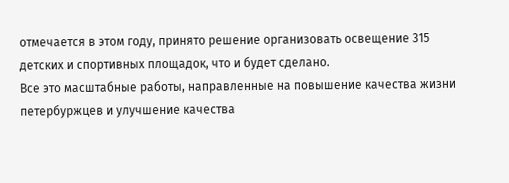отмечается в этом году, принято решение организовать освещение 315 детских и спортивных площадок, что и будет сделано.
Все это масштабные работы, направленные на повышение качества жизни петербуржцев и улучшение качества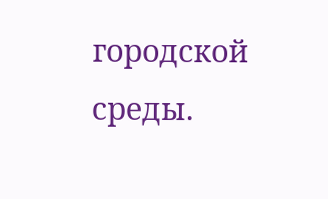городской среды.